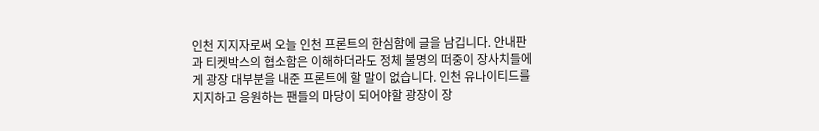인천 지지자로써 오늘 인천 프론트의 한심함에 글을 남깁니다. 안내판과 티켓박스의 협소함은 이해하더라도 정체 불명의 떠중이 장사치들에게 광장 대부분을 내준 프론트에 할 말이 없습니다. 인천 유나이티드를 지지하고 응원하는 팬들의 마당이 되어야할 광장이 장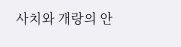사치와 개랑의 안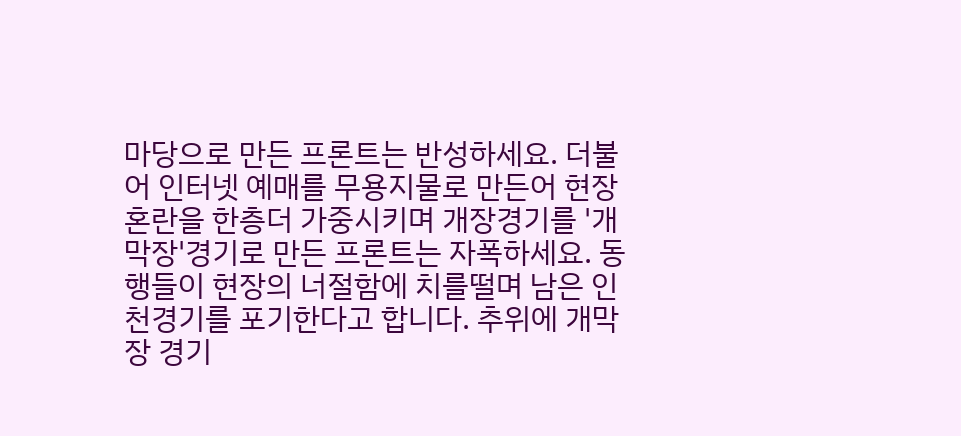마당으로 만든 프론트는 반성하세요. 더불어 인터넷 예매를 무용지물로 만든어 현장 혼란을 한층더 가중시키며 개장경기를 '개막장'경기로 만든 프론트는 자폭하세요. 동행들이 현장의 너절함에 치를떨며 남은 인천경기를 포기한다고 합니다. 추위에 개막장 경기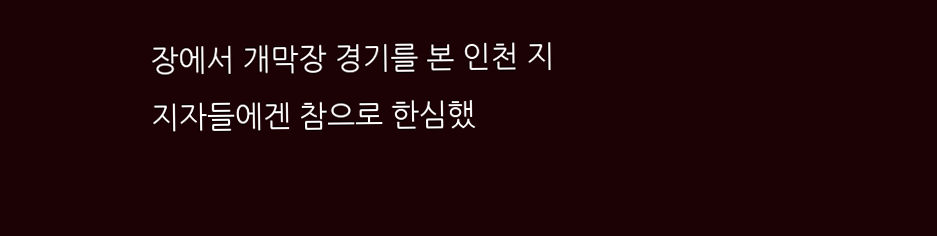장에서 개막장 경기를 본 인천 지지자들에겐 참으로 한심했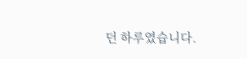던 하루였습니다.